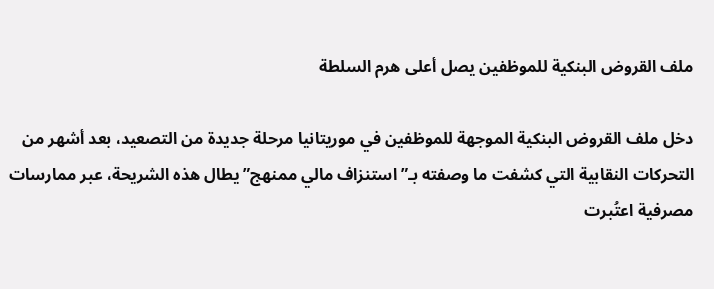ملف القروض البنكية للموظفين يصل أعلى هرم السلطة

دخل ملف القروض البنكية الموجهة للموظفين في موريتانيا مرحلة جديدة من التصعيد، بعد أشهر من التحركات النقابية التي كشفت ما وصفته بـ”استنزاف مالي ممنهج” يطال هذه الشريحة، عبر ممارسات مصرفية اعتُبرت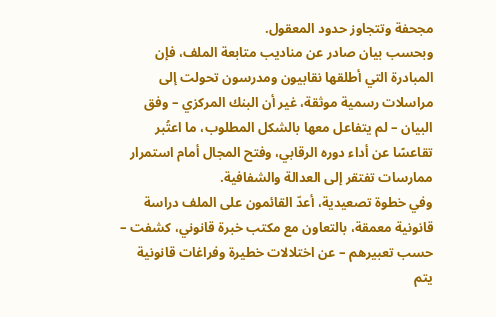مجحفة وتتجاوز حدود المعقول.
وبحسب بيان صادر عن مناديب متابعة الملف، فإن المبادرة التي أطلقها نقابيون ومدرسون تحولت إلى مراسلات رسمية موثقة، غير أن البنك المركزي – وفق البيان – لم يتفاعل معها بالشكل المطلوب، ما اعتُبر تقاعسًا عن أداء دوره الرقابي، وفتح المجال أمام استمرار ممارسات تفتقر إلى العدالة والشفافية.
وفي خطوة تصعيدية، أعدّ القائمون على الملف دراسة قانونية معمقة، بالتعاون مع مكتب خبرة قانوني، كشفت – حسب تعبيرهم – عن اختلالات خطيرة وفراغات قانونية يتم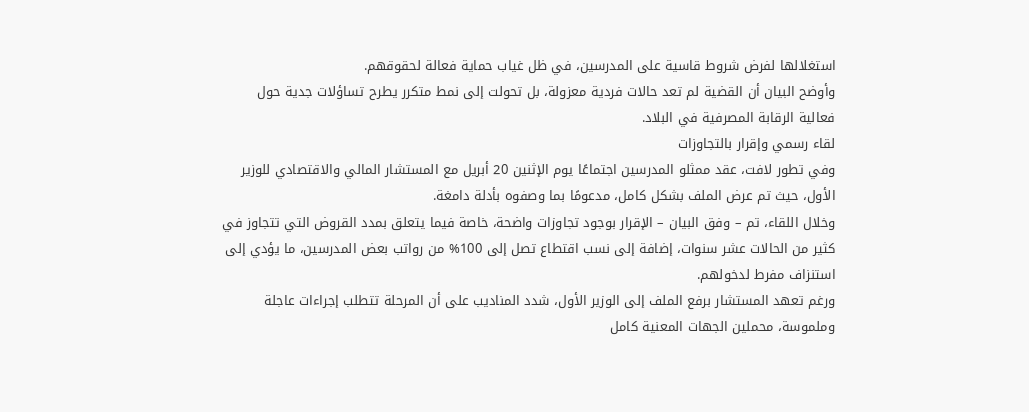استغلالها لفرض شروط قاسية على المدرسين، في ظل غياب حماية فعالة لحقوقهم.
وأوضح البيان أن القضية لم تعد حالات فردية معزولة، بل تحولت إلى نمط متكرر يطرح تساؤلات جدية حول فعالية الرقابة المصرفية في البلاد.
لقاء رسمي وإقرار بالتجاوزات
وفي تطور لافت، عقد ممثلو المدرسين اجتماعًا يوم الإثنين 20 أبريل مع المستشار المالي والاقتصادي للوزير الأول، حيث تم عرض الملف بشكل كامل، مدعومًا بما وصفوه بأدلة دامغة.
وخلال اللقاء، تم – وفق البيان – الإقرار بوجود تجاوزات واضحة، خاصة فيما يتعلق بمدد القروض التي تتجاوز في كثير من الحالات عشر سنوات، إضافة إلى نسب اقتطاع تصل إلى 100% من رواتب بعض المدرسين، ما يؤدي إلى استنزاف مفرط لدخولهم.
ورغم تعهد المستشار برفع الملف إلى الوزير الأول، شدد المناديب على أن المرحلة تتطلب إجراءات عاجلة وملموسة، محملين الجهات المعنية كامل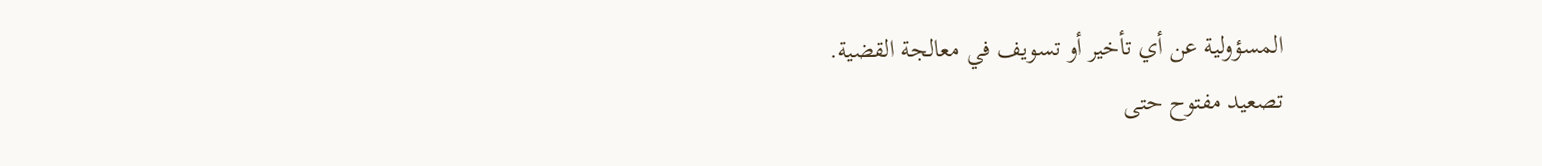المسؤولية عن أي تأخير أو تسويف في معالجة القضية.
تصعيد مفتوح حتى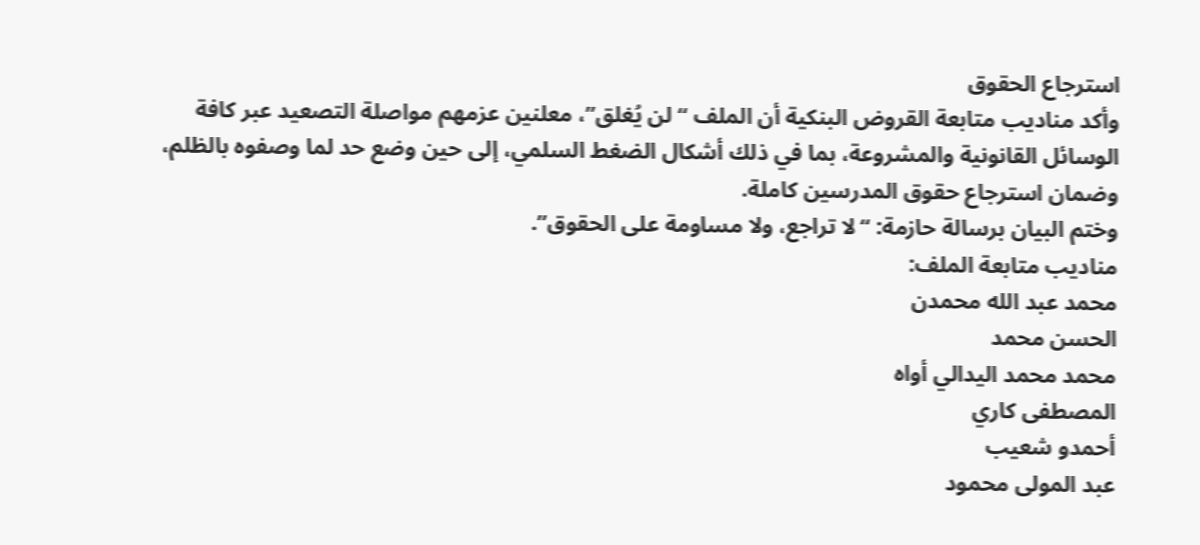استرجاع الحقوق
وأكد مناديب متابعة القروض البنكية أن الملف “لن يُغلق”، معلنين عزمهم مواصلة التصعيد عبر كافة الوسائل القانونية والمشروعة، بما في ذلك أشكال الضغط السلمي، إلى حين وضع حد لما وصفوه بالظلم، وضمان استرجاع حقوق المدرسين كاملة.
وختم البيان برسالة حازمة: “لا تراجع، ولا مساومة على الحقوق”.
مناديب متابعة الملف:
محمد عبد الله محمدن
الحسن محمد
محمد محمد اليدالي أواه
المصطفى كاري
أحمدو شعيب
عبد المولى محمود